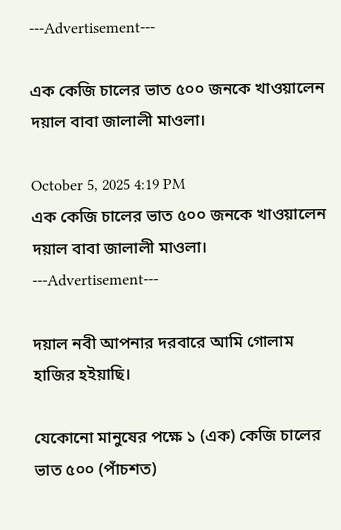---Advertisement---

এক কেজি চালের ভাত ৫০০ জনকে খাওয়ালেন দয়াল বাবা জালালী মাওলা।

October 5, 2025 4:19 PM
এক কেজি চালের ভাত ৫০০ জনকে খাওয়ালেন দয়াল বাবা জালালী মাওলা।
---Advertisement---

দয়াল নবী আপনার দরবারে আমি গোলাম হাজির হইয়াছি।

যেকোনো মানুষের পক্ষে ১ (এক) কেজি চালের ভাত ৫০০ (পাঁচশত)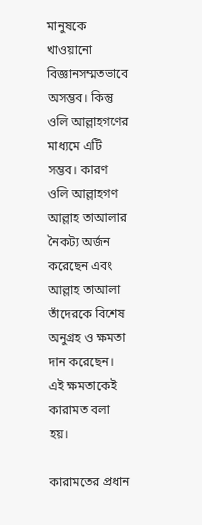মানুষকে খাওয়ানো বিজ্ঞানসম্মতভাবে অসম্ভব। কিন্তু ওলি আল্লাহগণের মাধ্যমে এটি সম্ভব। কারণ ওলি আল্লাহগণ আল্লাহ তাআলার নৈকট্য অর্জন করেছেন এবং আল্লাহ তাআলা তাঁদেরকে বিশেষ অনুগ্রহ ও ক্ষমতা দান করেছেন। এই ক্ষমতাকেই কারামত বলা হয়।

কারামতের প্রধান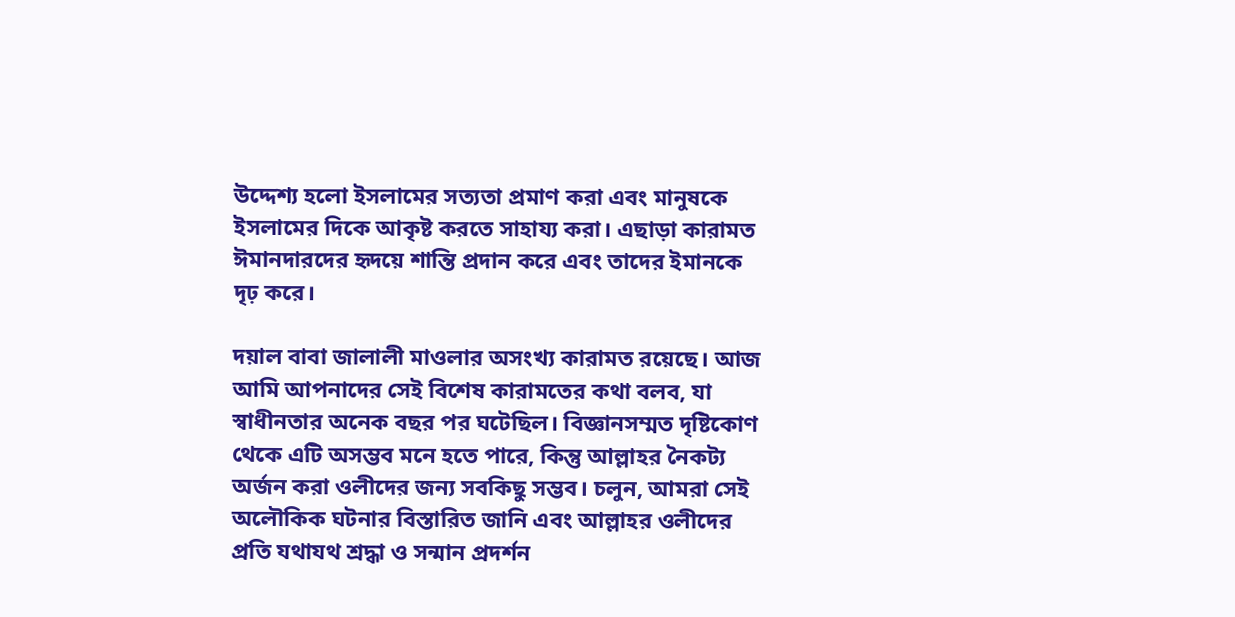উদ্দেশ্য হলো ইসলামের সত্যতা প্রমাণ করা এবং মানুষকে ইসলামের দিকে আকৃষ্ট করতে সাহায্য করা। এছাড়া কারামত ঈমানদারদের হৃদয়ে শান্তি প্রদান করে এবং তাদের ইমানকে দৃঢ় করে।

দয়াল বাবা জালালী মাওলার অসংখ্য কারামত রয়েছে। আজ আমি আপনাদের সেই বিশেষ কারামতের কথা বলব, যা স্বাধীনতার অনেক বছর পর ঘটেছিল। বিজ্ঞানসম্মত দৃষ্টিকোণ থেকে এটি অসম্ভব মনে হতে পারে, কিন্তু আল্লাহর নৈকট্য অর্জন করা ওলীদের জন্য সবকিছু সম্ভব। চলুন, আমরা সেই অলৌকিক ঘটনার বিস্তারিত জানি এবং আল্লাহর ওলীদের প্রতি যথাযথ শ্রদ্ধা ও সন্মান প্রদর্শন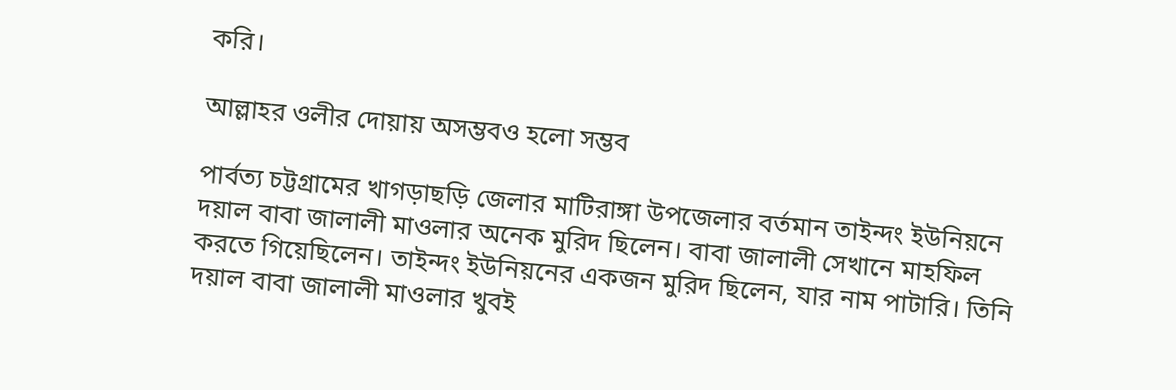করি।

আল্লাহর ওলীর দোয়ায় অসম্ভবও হলো সম্ভব

পার্বত্য চট্টগ্রামের খাগড়াছড়ি জেলার মাটিরাঙ্গা উপজেলার বর্তমান তাইন্দং ইউনিয়নে দয়াল বাবা জালালী মাওলার অনেক মুরিদ ছিলেন। বাবা জালালী সেখানে মাহফিল করতে গিয়েছিলেন। তাইন্দং ইউনিয়নের একজন মুরিদ ছিলেন, যার নাম পাটারি। তিনি দয়াল বাবা জালালী মাওলার খুবই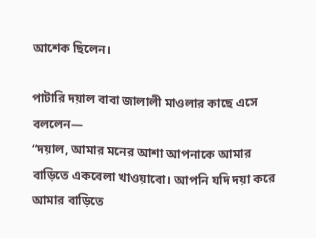আশেক ছিলেন।

পাটারি দয়াল বাবা জালালী মাওলার কাছে এসে বললেন—
“দয়াল, আমার মনের আশা আপনাকে আমার বাড়িতে একবেলা খাওয়াবো। আপনি যদি দয়া করে আমার বাড়িতে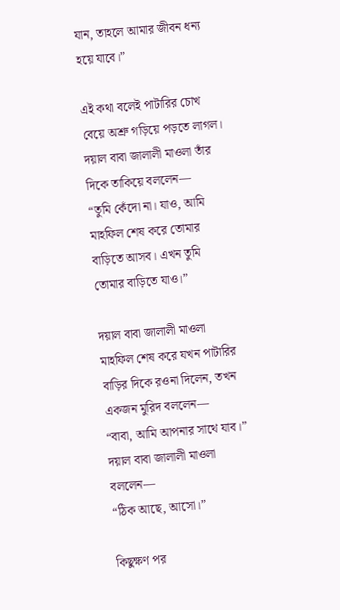যান, তাহলে আমার জীবন ধন্য হয়ে যাবে।”

এই কথা বলেই পাটারির চোখ বেয়ে অশ্রু গড়িয়ে পড়তে লাগল। দয়াল বাবা জালালী মাওলা তাঁর দিকে তাকিয়ে বললেন—
“তুমি কেঁদো না। যাও, আমি মাহফিল শেষ করে তোমার বাড়িতে আসব। এখন তুমি তোমার বাড়িতে যাও।”

দয়াল বাবা জালালী মাওলা মাহফিল শেষ করে যখন পাটারির বাড়ির দিকে রওনা দিলেন, তখন একজন মুরিদ বললেন—
“বাবা, আমি আপনার সাথে যাব।”
দয়াল বাবা জালালী মাওলা বললেন—
“ঠিক আছে, আসো।”

কিছুক্ষণ পর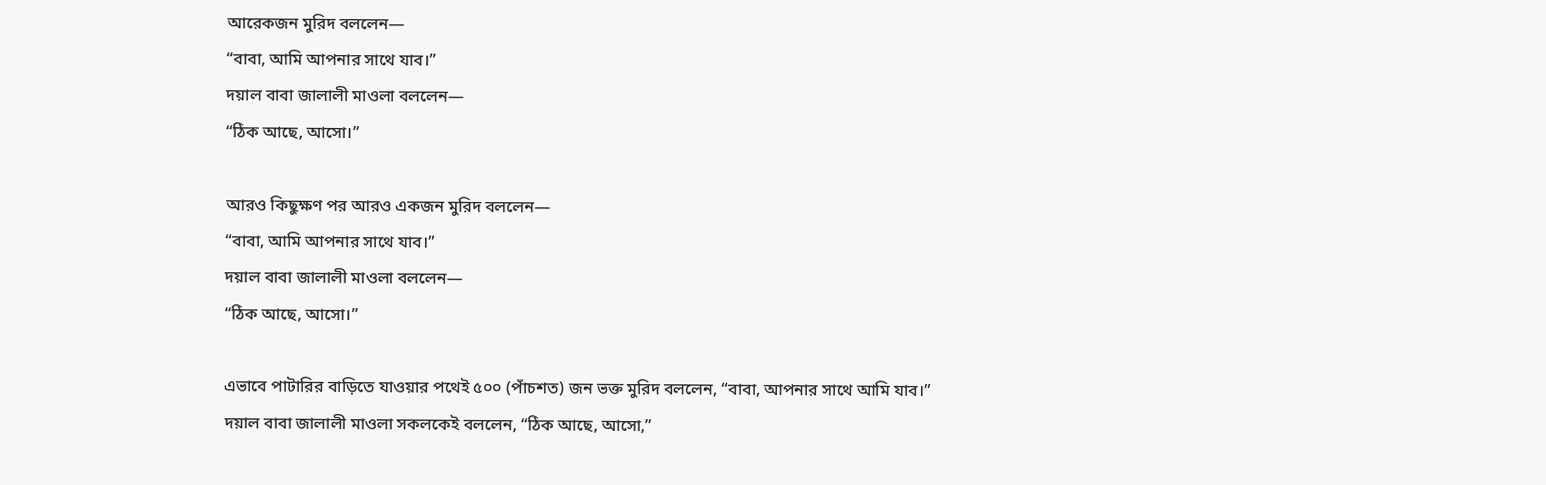আরেকজন মুরিদ বললেন—
“বাবা, আমি আপনার সাথে যাব।”
দয়াল বাবা জালালী মাওলা বললেন—
“ঠিক আছে, আসো।”

আরও কিছুক্ষণ পর আরও একজন মুরিদ বললেন—
“বাবা, আমি আপনার সাথে যাব।”
দয়াল বাবা জালালী মাওলা বললেন—
“ঠিক আছে, আসো।”

এভাবে পাটারির বাড়িতে যাওয়ার পথেই ৫০০ (পাঁচশত) জন ভক্ত মুরিদ বললেন, “বাবা, আপনার সাথে আমি যাব।”
দয়াল বাবা জালালী মাওলা সকলকেই বললেন, “ঠিক আছে, আসো,”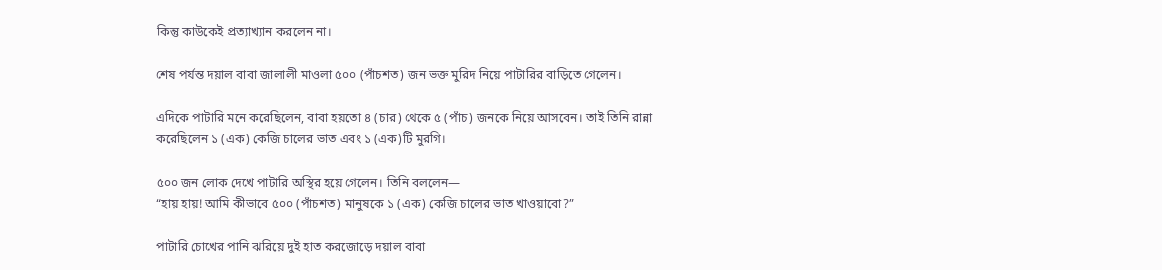কিন্তু কাউকেই প্রত্যাখ্যান করলেন না।

শেষ পর্যন্ত দয়াল বাবা জালালী মাওলা ৫০০ (পাঁচশত) জন ভক্ত মুরিদ নিয়ে পাটারির বাড়িতে গেলেন।

এদিকে পাটারি মনে করেছিলেন, বাবা হয়তো ৪ (চার) থেকে ৫ (পাঁচ) জনকে নিয়ে আসবেন। তাই তিনি রান্না করেছিলেন ১ (এক) কেজি চালের ভাত এবং ১ (এক)টি মুরগি।

৫০০ জন লোক দেখে পাটারি অস্থির হয়ে গেলেন। তিনি বললেন—
“হায় হায়! আমি কীভাবে ৫০০ (পাঁচশত) মানুষকে ১ (এক) কেজি চালের ভাত খাওয়াবো?”

পাটারি চোখের পানি ঝরিয়ে দুই হাত করজোড়ে দয়াল বাবা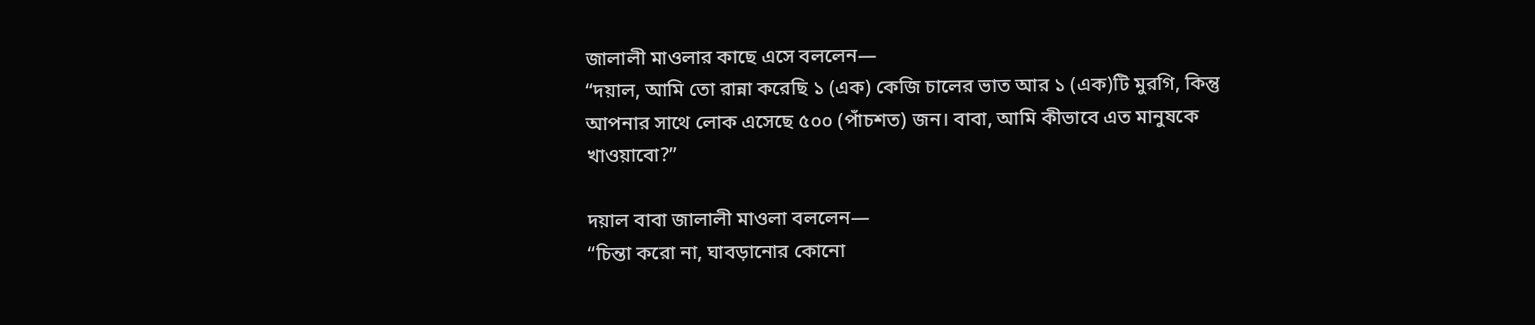জালালী মাওলার কাছে এসে বললেন—
“দয়াল, আমি তো রান্না করেছি ১ (এক) কেজি চালের ভাত আর ১ (এক)টি মুরগি, কিন্তু আপনার সাথে লোক এসেছে ৫০০ (পাঁচশত) জন। বাবা, আমি কীভাবে এত মানুষকে খাওয়াবো?”

দয়াল বাবা জালালী মাওলা বললেন—
“চিন্তা করো না, ঘাবড়ানোর কোনো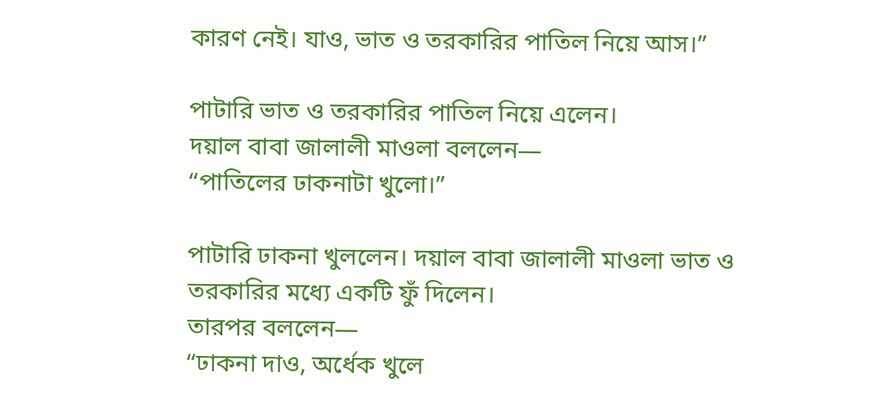কারণ নেই। যাও, ভাত ও তরকারির পাতিল নিয়ে আস।”

পাটারি ভাত ও তরকারির পাতিল নিয়ে এলেন।
দয়াল বাবা জালালী মাওলা বললেন—
“পাতিলের ঢাকনাটা খুলো।”

পাটারি ঢাকনা খুললেন। দয়াল বাবা জালালী মাওলা ভাত ও তরকারির মধ্যে একটি ফুঁ দিলেন।
তারপর বললেন—
“ঢাকনা দাও, অর্ধেক খুলে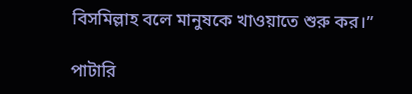বিসমিল্লাহ বলে মানুষকে খাওয়াতে শুরু কর।”

পাটারি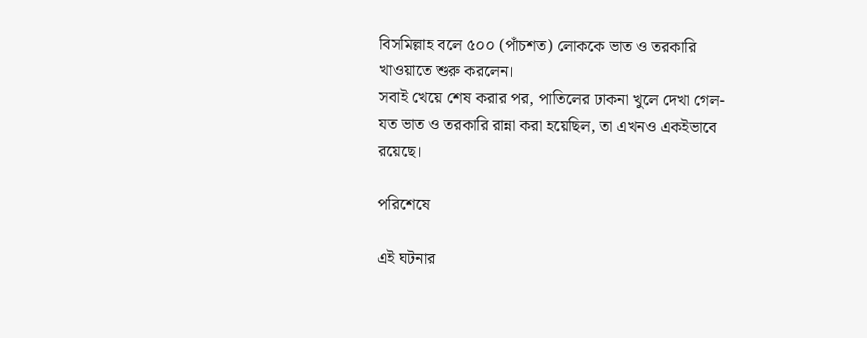বিসমিল্লাহ বলে ৫০০ (পাঁচশত) লোককে ভাত ও তরকারি খাওয়াতে শুরু করলেন।
সবাই খেয়ে শেষ করার পর, পাতিলের ঢাকনা খুলে দেখা গেল- যত ভাত ও তরকারি রান্না করা হয়েছিল, তা এখনও একইভাবে রয়েছে।

পরিশেষে

এই ঘটনার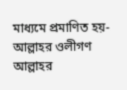মাধ্যমে প্রমাণিত হয়- আল্লাহর ওলীগণ আল্লাহর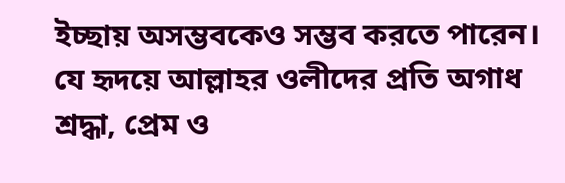ইচ্ছায় অসম্ভবকেও সম্ভব করতে পারেন। যে হৃদয়ে আল্লাহর ওলীদের প্রতি অগাধ শ্রদ্ধা, প্রেম ও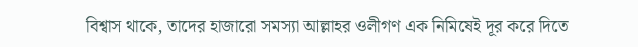বিশ্বাস থাকে, তাদের হাজারো সমস্যা আল্লাহর ওলীগণ এক নিমিষেই দূর করে দিতে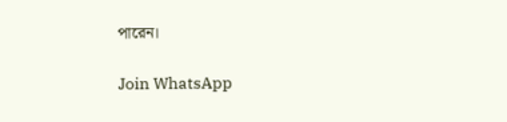পারেন।

Join WhatsApp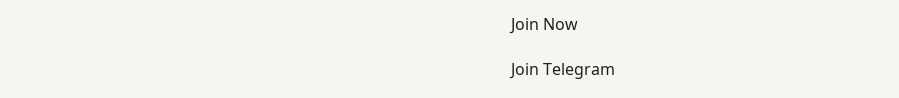Join Now

Join Telegram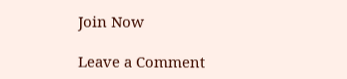Join Now

Leave a Comment